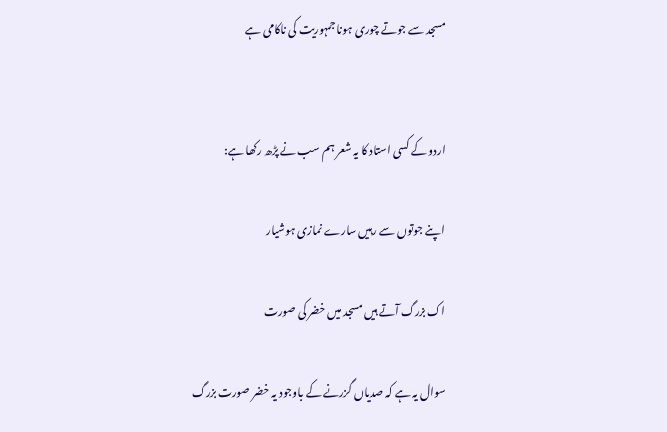مسجد سے جوتے چوری ہونا جمہوریت کی ناکامی ہے


اردو کے کسی استاد کا یہ شعر ہم سب نے پڑھ رکھا ہے:

اپنے جوتوں سے رہیں سارے نمازی ہوشیار

اک بزرگ آتے ہیں مسجد میں خضر کی صورت

سوال یہ ہے کہ صدیاں گزرنے کے باوجود یہ خضر صورت بزرگ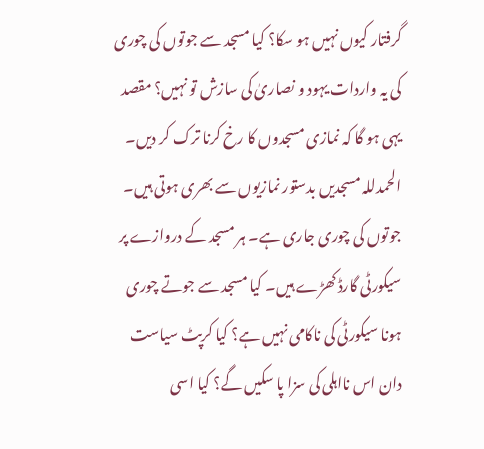گرفتار کیوں نہیں ہو سکا؟ کیا مسجد سے جوتوں کی چوری کی یہ واردات یہود و نصاریٰ کی سازش تو نہیں؟ مقصد یہی ہو گا کہ نمازی مسجدوں کا رخ کرنا ترک کر دیں۔ الحمدللہ مسجدیں بدستور نمازیوں سے بھری ہوتی ہیں۔ جوتوں کی چوری جاری ہے۔ ہر مسجد کے دروازے پر سیکورٹی گارڈ کھڑے ہیں۔ کیا مسجد سے جوتے چوری ہونا سیکورٹی کی ناکامی نہیں ہے؟ کیا کرپٹ سیاست دان اس نااہلی کی سزا پا سکیں گے؟ کیا اسی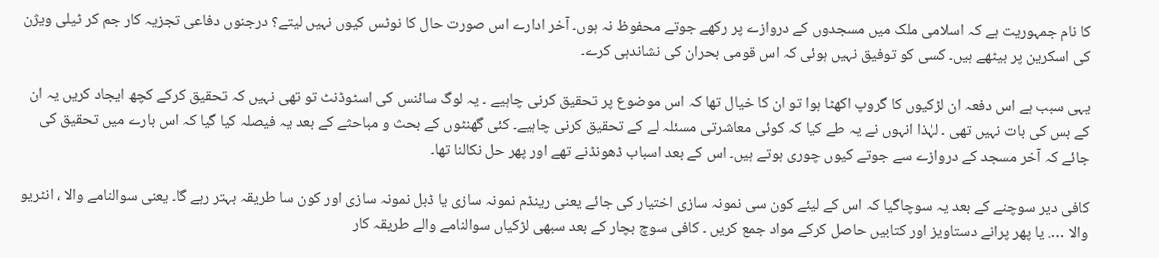کا نام جمہوریت ہے کہ اسلامی ملک میں مسجدوں کے دروازے پر رکھے جوتے محفوظ نہ ہوں۔ آخر ادارے اس صورت حال کا نوٹس کیوں نہیں لیتے؟ درجنوں دفاعی تجزیہ کار جم کر ٹیلی ویژن کی اسکرین پر بیٹھے ہیں۔ کسی کو توفیق نہیں ہوئی کہ اس قومی بحران کی نشاندہی کرے۔

یہی سبب ہے اس دفعہ ان لڑکیوں کا گروپ اکھٹا ہوا تو ان کا خیال تھا کہ اس موضوع پر تحقیق کرنی چاہیے ۔ یہ لوگ سائنس کی اسٹوڈنٹ تو تھی نہیں کہ تحقیق کرکے کچھ ایجاد کریں یہ ان کے بس کی بات نہیں تھی ۔ لہٰذا انہوں نے یہ طے کیا کہ کوئی معاشرتی مسئلہ لے کے تحقیق کرنی چاہیے۔ کئی گھنٹوں کے بحث و مباحثے کے بعد یہ فیصلہ کیا گیا کہ اس بارے میں تحقیق کی جائے کہ آخر مسجد کے دروازے سے جوتے کیوں چوری ہوتے ہیں۔ اس کے بعد اسباب ڈھونڈنے تھے اور پھر حل نکالنا تھا۔

کافی دیر سوچنے کے بعد یہ سوچاگیا کہ اس کے لیئے کون سی نمونہ سازی اختیار کی جائے یعنی رینڈم نمونہ سازی یا ڈبل نمونہ سازی اور کون سا طریقہ بہتر رہے گا۔ یعنی سوالنامے والا ، انٹریو والا …. یا پھر پرانے دستاویز اور کتابیں حاصل کرکے مواد جمع کریں ۔ کافی سوچ بچار کے بعد سبھی لڑکیاں سوالنامے والے طریقہ کار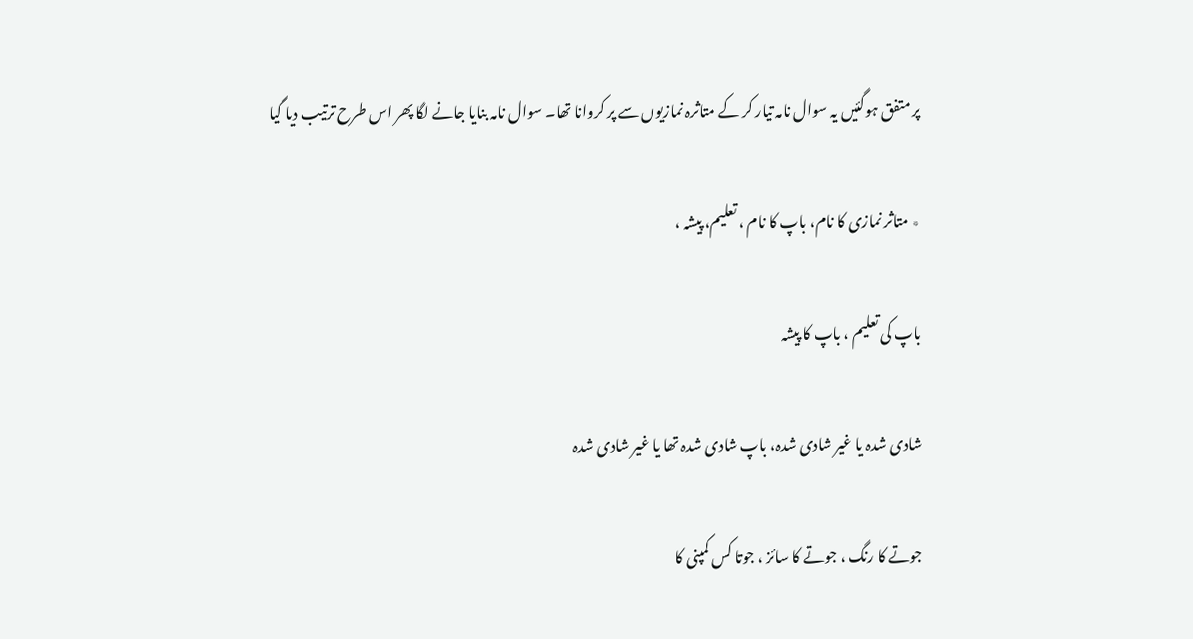پر متفق ہوگئیں یہ سوال نامہ تیار کر کے متاثرہ نمازیوں سے پر کروانا تھا۔ سوال نامہ بنایا جانے لگا پھر اس طرح ترتیب دیا گیا

٭ متاثر نمازی کا نام، باپ کا نام ، تعلیم، پیشہ ،

باپ کی تعلیم ، باپ کا پیشہ

شادی شدہ یا غیر شادی شدہ، باپ شادی شدہ تھا یا غیر شادی شدہ

جوتے کا رنگ ، جوتے کا سائز ، جوتا کس کمپنی کا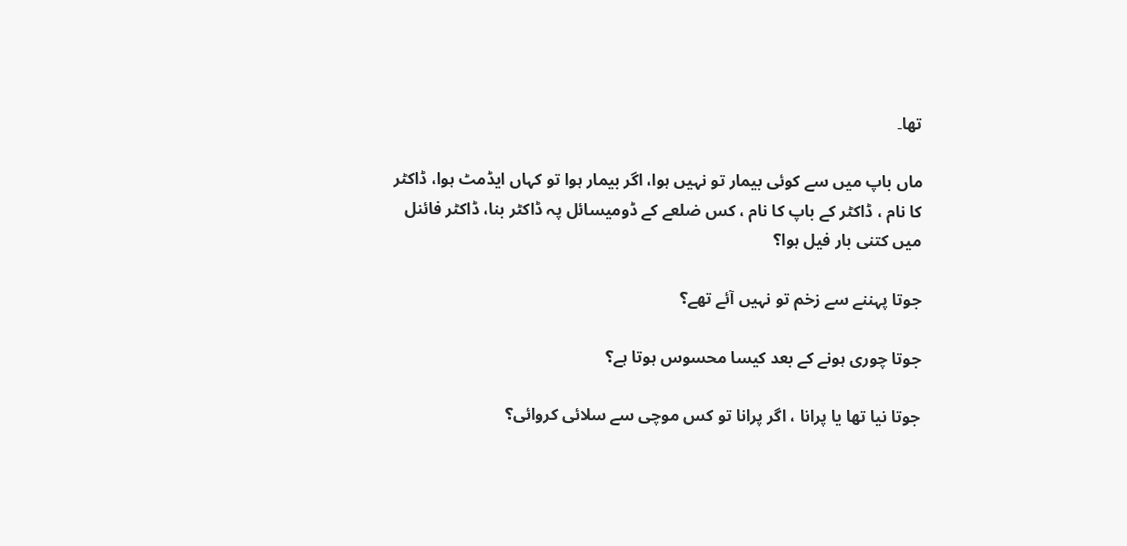تھا۔

ماں باپ میں سے کوئی بیمار تو نہیں ہوا، اگر بیمار ہوا تو کہاں ایڈمٹ ہوا، ڈاکٹر کا نام ، ڈاکٹر کے باپ کا نام ، کس ضلعے کے ڈومیسائل پہ ڈاکٹر بنا، ڈاکٹر فائنل میں کتنی بار فیل ہوا؟

جوتا پہننے سے زخم تو نہیں آئے تھے؟

جوتا چوری ہونے کے بعد کیسا محسوس ہوتا ہے؟

جوتا نیا تھا یا پرانا ، اگر پرانا تو کس موچی سے سلائی کروائی؟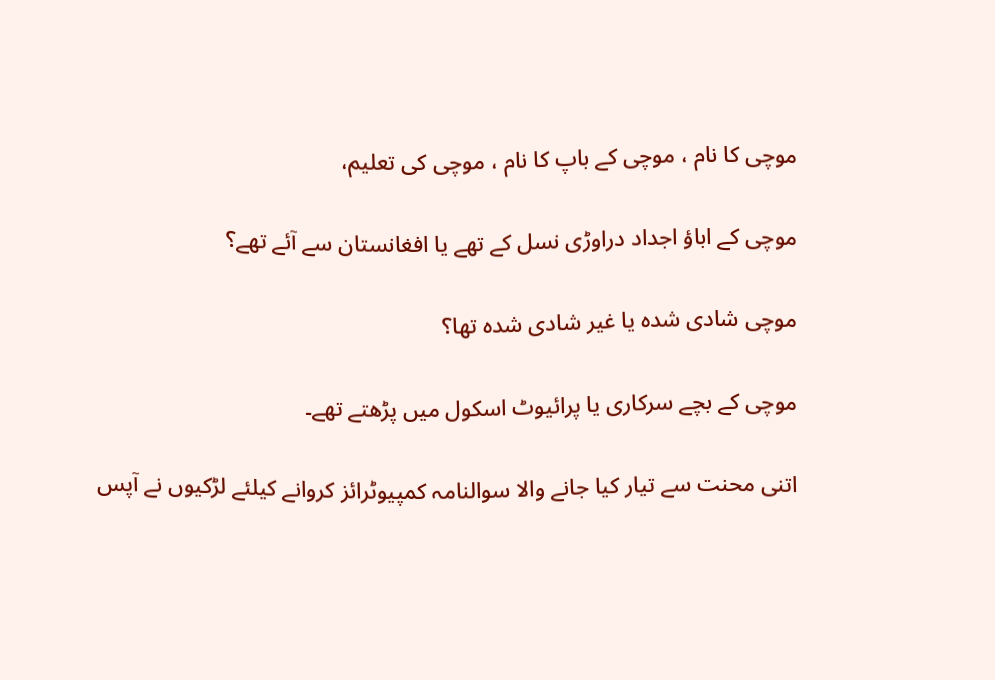موچی کا نام ، موچی کے باپ کا نام ، موچی کی تعلیم،

موچی کے اباؤ اجداد دراوڑی نسل کے تھے یا افغانستان سے آئے تھے؟

موچی شادی شدہ یا غیر شادی شدہ تھا؟

موچی کے بچے سرکاری یا پرائیوٹ اسکول میں پڑھتے تھے۔

اتنی محنت سے تیار کیا جانے والا سوالنامہ کمپیوٹرائز کروانے کیلئے لڑکیوں نے آپس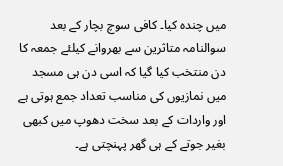میں چندہ کیا۔ کافی سوچ بچار کے بعد سوالنامہ متاثرین سے بھروانے کیلئے جمعہ کا دن منتخب کیا گیا کہ اسی دن ہی مسجد میں نمازیوں کی مناسب تعداد جمع ہوتی ہے اور واردات کے بعد سخت دھوپ میں کبھی بغیر جوتے کے ہی گھر پہنچتی ہے۔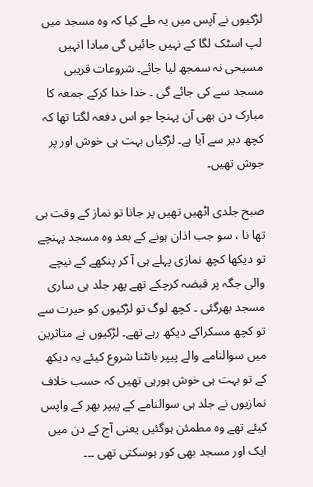لڑکیوں نے آپس میں یہ طے کیا کہ وہ مسجد میں لپ اسٹک لگا کے نہیں جائیں گی مبادا انہیں مسیحی نہ سمجھ لیا جائے۔ شروعات قریبی مسجد سے کی جائے گی ۔ خدا خدا کرکے جمعہ کا مبارک دن بھی آن پہنچا جو اس دفعہ لگتا تھا کہ کچھ دیر سے آیا ہے۔ لڑکیاں بہت ہی خوش اور پر جوش تھیں۔

صبح جلدی اٹھیں تھیں پر جانا تو نماز کے وقت ہی تھا نا ، سو جب اذان ہونے کے بعد وہ مسجد پہنچے تو دیکھا کچھ نمازی پہلے ہی آ کر پنکھے کے نیچے والی جگہ پر قبضہ کرچکے تھے پھر جلد ہی ساری مسجد بھرگئی ۔ کچھ لوگ تو لڑکیوں کو حیرت سے تو کچھ مسکراکے دیکھ رہے تھے۔ لڑکیوں نے متاثرین میں سوالنامے والے پیپر بانٹنا شروع کیئے یہ دیکھ کے تو بہت ہی خوش ہورہی تھیں کہ حسب خلاف نمازیوں نے جلد ہی سوالنامے کے پیپر بھر کے واپس کیئے تھے وہ مطمئن ہوگئیں یعنی آج کے دن میں ایک اور مسجد بھی کور ہوسکتی تھی ۔۔۔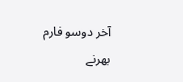آخر دوسو فارم بھرنے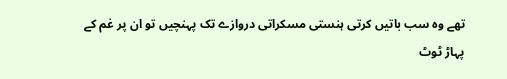تھے وہ سب باتیں کرتی ہنستی مسکراتی دروازے تک پہنچیں تو ان پر غم کے پہاڑ ٹوٹ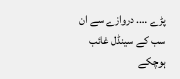پڑے …. دروازے سے ان سب کے سینڈل غائب ہوچکے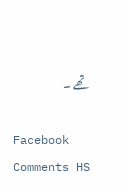تھے ۔

Facebook Comments HS